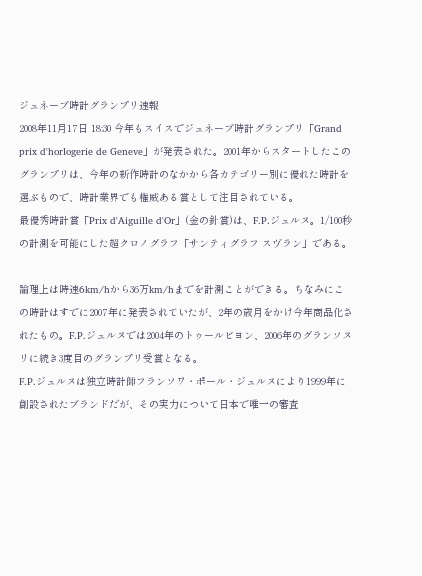ジュネーブ時計グランプリ速報
2008年11月17日 18:30 今年もスイスでジュネーブ時計グランプリ「Grand prix d'horlogerie de Geneve」が発表された。2001年からスタートしたこのグランプリは、今年の新作時計のなかから各カテゴリー別に優れた時計を選ぶもので、時計業界でも権威ある賞として注目されている。
最優秀時計賞「Prix d'Aiguille d'Or」(金の針賞)は、F.P.ジュルヌ。1/100秒の計測を可能にした超クロノグラフ「サンティグラフ スヴラン」である。

論理上は時速6km/hから36万km/hまでを計測ことができる。ちなみにこの時計はすでに2007年に発表されていたが、2年の歳月をかけ今年商品化されたもの。F.P.ジュルヌでは2004年のトゥールビヨン、2006年のグランソヌリに続き3度目のグランプリ受賞となる。
F.P.ジュルヌは独立時計師フランソワ・ポール・ジュルヌにより1999年に創設されたブランドだが、その実力について日本で唯一の審査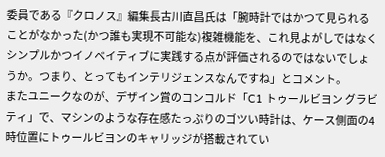委員である『クロノス』編集長古川直昌氏は「腕時計ではかつて見られることがなかった(かつ誰も実現不可能な)複雑機能を、これ見よがしではなくシンプルかつイノベイティブに実践する点が評価されるのではないでしょうか。つまり、とってもインテリジェンスなんですね」とコメント。
またユニークなのが、デザイン賞のコンコルド「C1 トゥールビヨン グラビティ」で、マシンのような存在感たっぷりのゴツい時計は、ケース側面の4時位置にトゥールビヨンのキャリッジが搭載されてい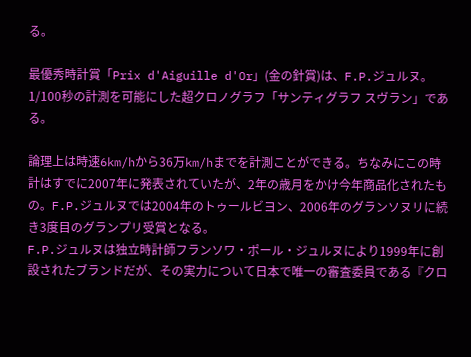る。

最優秀時計賞「Prix d'Aiguille d'Or」(金の針賞)は、F.P.ジュルヌ。1/100秒の計測を可能にした超クロノグラフ「サンティグラフ スヴラン」である。

論理上は時速6km/hから36万km/hまでを計測ことができる。ちなみにこの時計はすでに2007年に発表されていたが、2年の歳月をかけ今年商品化されたもの。F.P.ジュルヌでは2004年のトゥールビヨン、2006年のグランソヌリに続き3度目のグランプリ受賞となる。
F.P.ジュルヌは独立時計師フランソワ・ポール・ジュルヌにより1999年に創設されたブランドだが、その実力について日本で唯一の審査委員である『クロ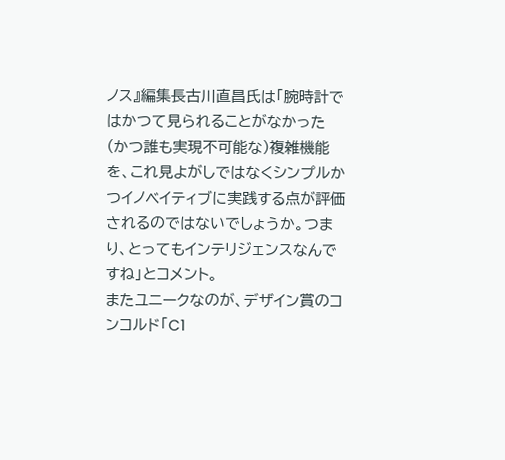ノス』編集長古川直昌氏は「腕時計ではかつて見られることがなかった(かつ誰も実現不可能な)複雑機能を、これ見よがしではなくシンプルかつイノベイティブに実践する点が評価されるのではないでしょうか。つまり、とってもインテリジェンスなんですね」とコメント。
またユニークなのが、デザイン賞のコンコルド「C1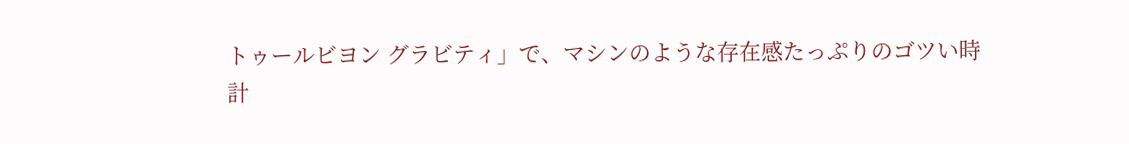トゥールビヨン グラビティ」で、マシンのような存在感たっぷりのゴツい時計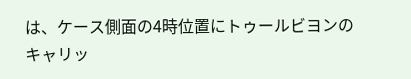は、ケース側面の4時位置にトゥールビヨンのキャリッ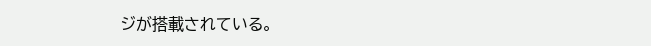ジが搭載されている。